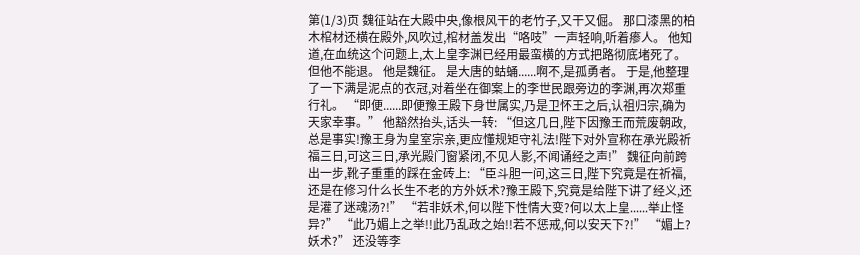第(1/3)页 魏征站在大殿中央,像根风干的老竹子,又干又倔。 那口漆黑的柏木棺材还横在殿外,风吹过,棺材盖发出“咯吱”一声轻响,听着瘆人。 他知道,在血统这个问题上,太上皇李渊已经用最蛮横的方式把路彻底堵死了。 但他不能退。 他是魏征。 是大唐的蛄蛹......啊不,是孤勇者。 于是,他整理了一下满是泥点的衣冠,对着坐在御案上的李世民跟旁边的李渊,再次郑重行礼。 “即便......即便豫王殿下身世属实,乃是卫怀王之后,认祖归宗,确为天家幸事。” 他豁然抬头,话头一转: “但这几日,陛下因豫王而荒废朝政,总是事实!豫王身为皇室宗亲,更应懂规矩守礼法!陛下对外宣称在承光殿祈福三日,可这三日,承光殿门窗紧闭,不见人影,不闻诵经之声!” 魏征向前跨出一步,靴子重重的踩在金砖上: “臣斗胆一问,这三日,陛下究竟是在祈福,还是在修习什么长生不老的方外妖术?豫王殿下,究竟是给陛下讲了经义,还是灌了迷魂汤?!” “若非妖术,何以陛下性情大变?何以太上皇......举止怪异?” “此乃媚上之举!!此乃乱政之始!!若不惩戒,何以安天下?!” “媚上?妖术?” 还没等李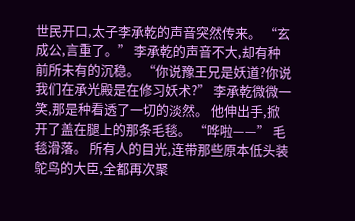世民开口,太子李承乾的声音突然传来。 “玄成公,言重了。” 李承乾的声音不大,却有种前所未有的沉稳。 “你说豫王兄是妖道?你说我们在承光殿是在修习妖术?” 李承乾微微一笑,那是种看透了一切的淡然。 他伸出手,掀开了盖在腿上的那条毛毯。 “哗啦——” 毛毯滑落。 所有人的目光,连带那些原本低头装鸵鸟的大臣,全都再次聚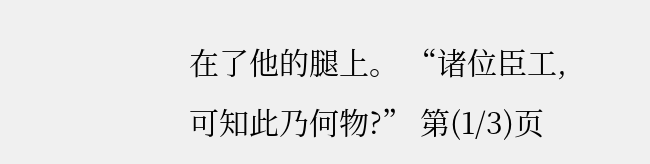在了他的腿上。 “诸位臣工,可知此乃何物?” 第(1/3)页